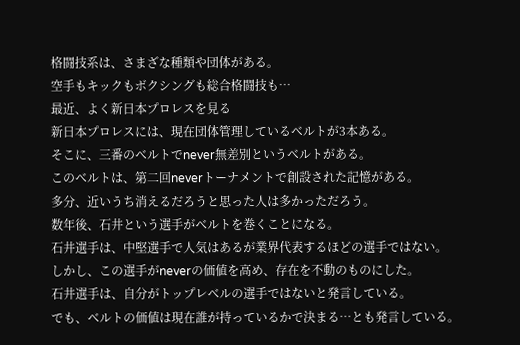格闘技系は、さまざな種類や団体がある。
空手もキックもボクシングも総合格闘技も…
最近、よく新日本プロレスを見る
新日本プロレスには、現在団体管理しているベルトが3本ある。
そこに、三番のベルトでnever無差別というベルトがある。
このベルトは、第二回neverトーナメントで創設された記憶がある。
多分、近いうち消えるだろうと思った人は多かっただろう。
数年後、石井という選手がベルトを巻くことになる。
石井選手は、中堅選手で人気はあるが業界代表するほどの選手ではない。
しかし、この選手がneverの価値を高め、存在を不動のものにした。
石井選手は、自分がトップレベルの選手ではないと発言している。
でも、ベルトの価値は現在誰が持っているかで決まる…とも発言している。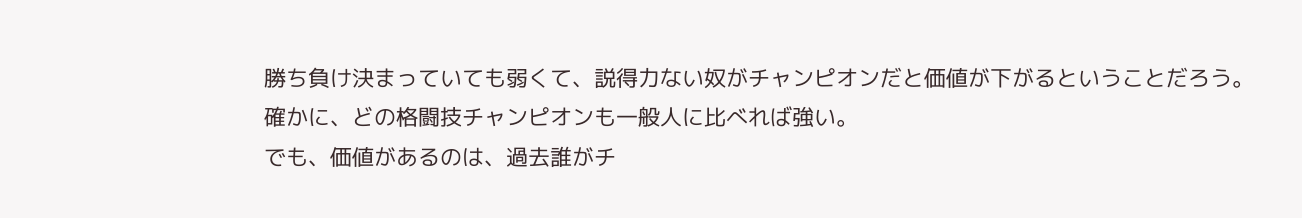勝ち負け決まっていても弱くて、説得力ない奴がチャンピオンだと価値が下がるということだろう。
確かに、どの格闘技チャンピオンも一般人に比べれば強い。
でも、価値があるのは、過去誰がチ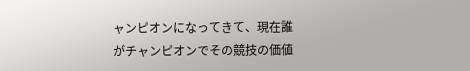ャンピオンになってきて、現在誰がチャンピオンでその競技の価値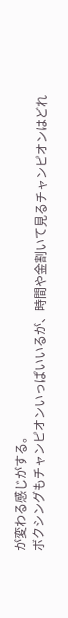が変わる感じがする。
ボクシングもチャンピオンいっぱいいるが、時間や金割いて見るチャンピオンはどれ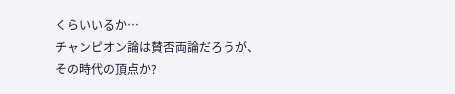くらいいるか…
チャンピオン論は賛否両論だろうが、
その時代の頂点か?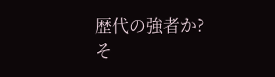歴代の強者か?
そ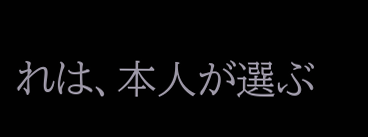れは、本人が選ぶ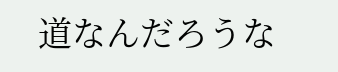道なんだろうな